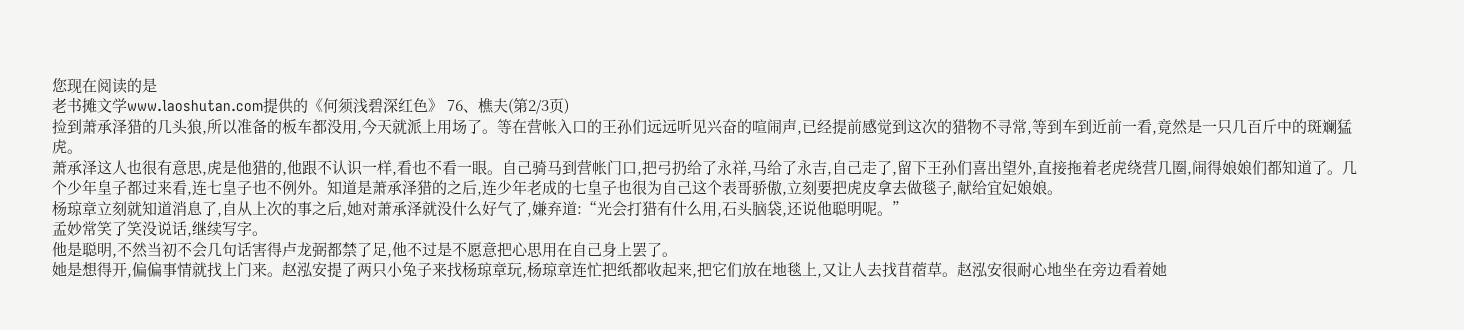您现在阅读的是
老书摊文学www.laoshutan.com提供的《何须浅碧深红色》 76、樵夫(第2/3页)
捡到萧承泽猎的几头狼,所以准备的板车都没用,今天就派上用场了。等在营帐入口的王孙们远远听见兴奋的喧闹声,已经提前感觉到这次的猎物不寻常,等到车到近前一看,竟然是一只几百斤中的斑斓猛虎。
萧承泽这人也很有意思,虎是他猎的,他跟不认识一样,看也不看一眼。自己骑马到营帐门口,把弓扔给了永祥,马给了永吉,自己走了,留下王孙们喜出望外,直接拖着老虎绕营几圈,闹得娘娘们都知道了。几个少年皇子都过来看,连七皇子也不例外。知道是萧承泽猎的之后,连少年老成的七皇子也很为自己这个表哥骄傲,立刻要把虎皮拿去做毯子,献给宜妃娘娘。
杨琼章立刻就知道消息了,自从上次的事之后,她对萧承泽就没什么好气了,嫌弃道:“光会打猎有什么用,石头脑袋,还说他聪明呢。”
孟妙常笑了笑没说话,继续写字。
他是聪明,不然当初不会几句话害得卢龙弼都禁了足,他不过是不愿意把心思用在自己身上罢了。
她是想得开,偏偏事情就找上门来。赵泓安提了两只小兔子来找杨琼章玩,杨琼章连忙把纸都收起来,把它们放在地毯上,又让人去找苜蓿草。赵泓安很耐心地坐在旁边看着她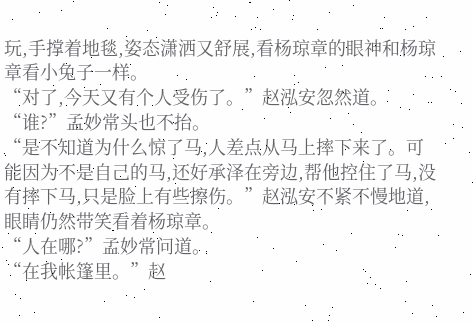玩,手撑着地毯,姿态潇洒又舒展,看杨琼章的眼神和杨琼章看小兔子一样。
“对了,今天又有个人受伤了。”赵泓安忽然道。
“谁?”孟妙常头也不抬。
“是不知道为什么惊了马,人差点从马上摔下来了。可能因为不是自己的马,还好承泽在旁边,帮他控住了马,没有摔下马,只是脸上有些擦伤。”赵泓安不紧不慢地道,眼睛仍然带笑看着杨琼章。
“人在哪?”孟妙常问道。
“在我帐篷里。”赵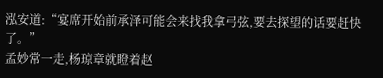泓安道:“宴席开始前承泽可能会来找我拿弓弦,要去探望的话要赶快了。”
孟妙常一走,杨琼章就瞪着赵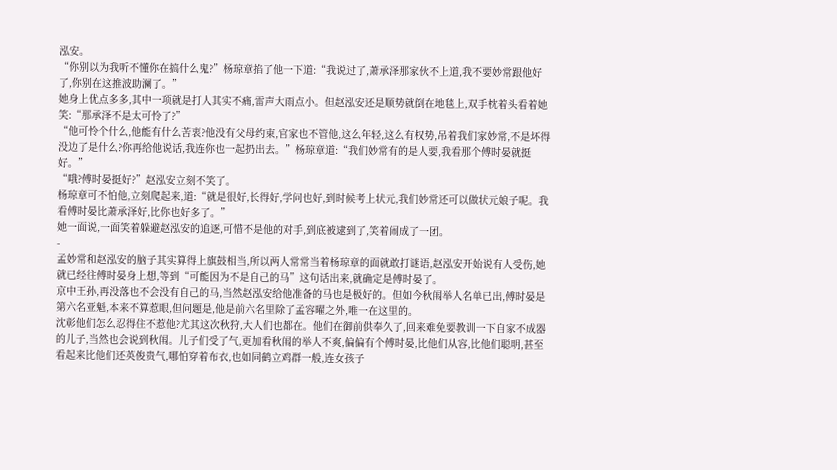泓安。
“你别以为我听不懂你在搞什么鬼?”杨琼章掐了他一下道:“我说过了,萧承泽那家伙不上道,我不要妙常跟他好了,你别在这推波助澜了。”
她身上优点多多,其中一项就是打人其实不痛,雷声大雨点小。但赵泓安还是顺势就倒在地毯上,双手枕着头看着她笑:“那承泽不是太可怜了?”
“他可怜个什么,他能有什么苦衷?他没有父母约束,官家也不管他,这么年轻,这么有权势,吊着我们家妙常,不是坏得没边了是什么?你再给他说话,我连你也一起扔出去。”杨琼章道:“我们妙常有的是人要,我看那个傅时晏就挺好。”
“哦?傅时晏挺好?”赵泓安立刻不笑了。
杨琼章可不怕他,立刻爬起来,道:“就是很好,长得好,学问也好,到时候考上状元,我们妙常还可以做状元娘子呢。我看傅时晏比萧承泽好,比你也好多了。”
她一面说,一面笑着躲避赵泓安的追逐,可惜不是他的对手,到底被逮到了,笑着闹成了一团。
-
孟妙常和赵泓安的脑子其实算得上旗鼓相当,所以两人常常当着杨琼章的面就敢打谜语,赵泓安开始说有人受伤,她就已经往傅时晏身上想,等到“可能因为不是自己的马”这句话出来,就确定是傅时晏了。
京中王孙,再没落也不会没有自己的马,当然赵泓安给他准备的马也是极好的。但如今秋闱举人名单已出,傅时晏是第六名亚魁,本来不算惹眼,但问题是,他是前六名里除了孟容曜之外,唯一在这里的。
沈彰他们怎么忍得住不惹他?尤其这次秋狩,大人们也都在。他们在御前供奉久了,回来难免要教训一下自家不成器的儿子,当然也会说到秋闱。儿子们受了气,更加看秋闱的举人不爽,偏偏有个傅时晏,比他们从容,比他们聪明,甚至看起来比他们还英俊贵气,哪怕穿着布衣,也如同鹤立鸡群一般,连女孩子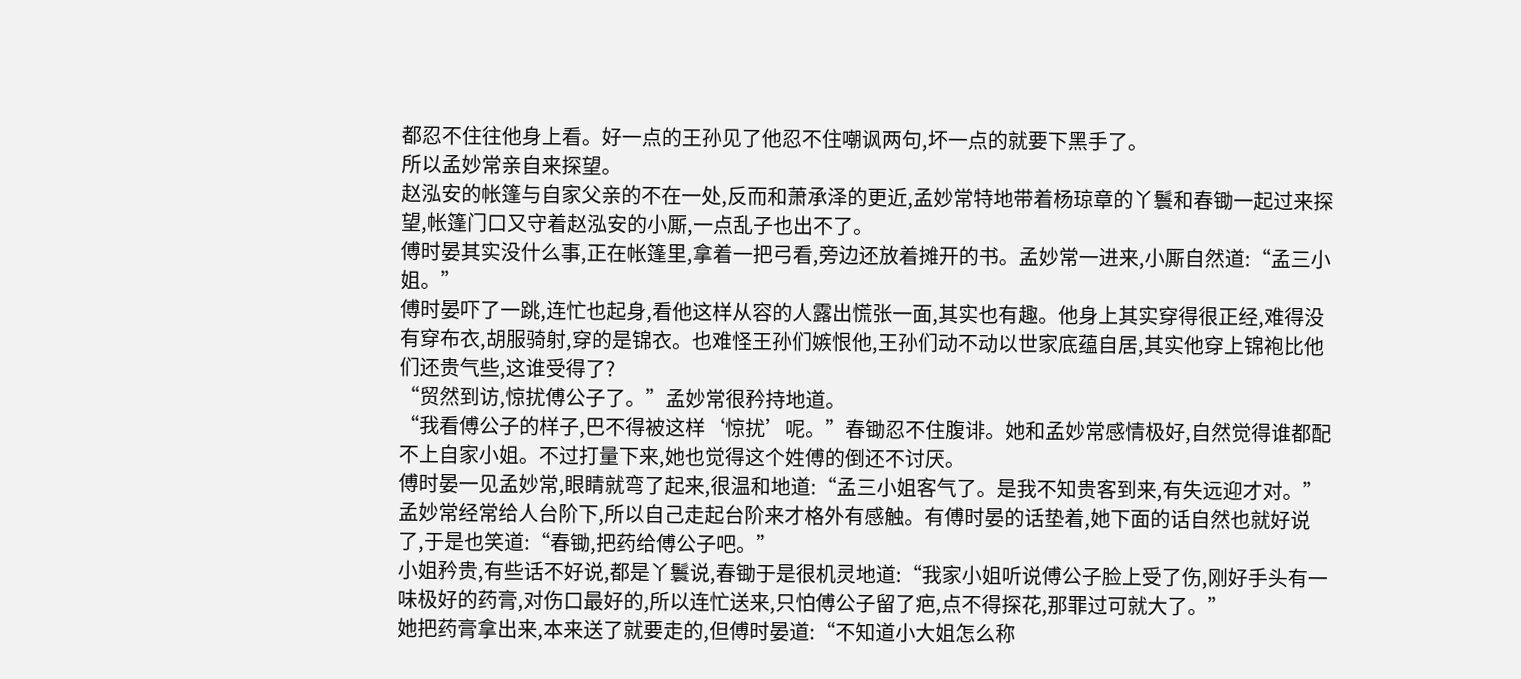都忍不住往他身上看。好一点的王孙见了他忍不住嘲讽两句,坏一点的就要下黑手了。
所以孟妙常亲自来探望。
赵泓安的帐篷与自家父亲的不在一处,反而和萧承泽的更近,孟妙常特地带着杨琼章的丫鬟和春锄一起过来探望,帐篷门口又守着赵泓安的小厮,一点乱子也出不了。
傅时晏其实没什么事,正在帐篷里,拿着一把弓看,旁边还放着摊开的书。孟妙常一进来,小厮自然道:“孟三小姐。”
傅时晏吓了一跳,连忙也起身,看他这样从容的人露出慌张一面,其实也有趣。他身上其实穿得很正经,难得没有穿布衣,胡服骑射,穿的是锦衣。也难怪王孙们嫉恨他,王孙们动不动以世家底蕴自居,其实他穿上锦袍比他们还贵气些,这谁受得了?
“贸然到访,惊扰傅公子了。”孟妙常很矜持地道。
“我看傅公子的样子,巴不得被这样‘惊扰’呢。”春锄忍不住腹诽。她和孟妙常感情极好,自然觉得谁都配不上自家小姐。不过打量下来,她也觉得这个姓傅的倒还不讨厌。
傅时晏一见孟妙常,眼睛就弯了起来,很温和地道:“孟三小姐客气了。是我不知贵客到来,有失远迎才对。”
孟妙常经常给人台阶下,所以自己走起台阶来才格外有感触。有傅时晏的话垫着,她下面的话自然也就好说了,于是也笑道:“春锄,把药给傅公子吧。”
小姐矜贵,有些话不好说,都是丫鬟说,春锄于是很机灵地道:“我家小姐听说傅公子脸上受了伤,刚好手头有一味极好的药膏,对伤口最好的,所以连忙送来,只怕傅公子留了疤,点不得探花,那罪过可就大了。”
她把药膏拿出来,本来送了就要走的,但傅时晏道:“不知道小大姐怎么称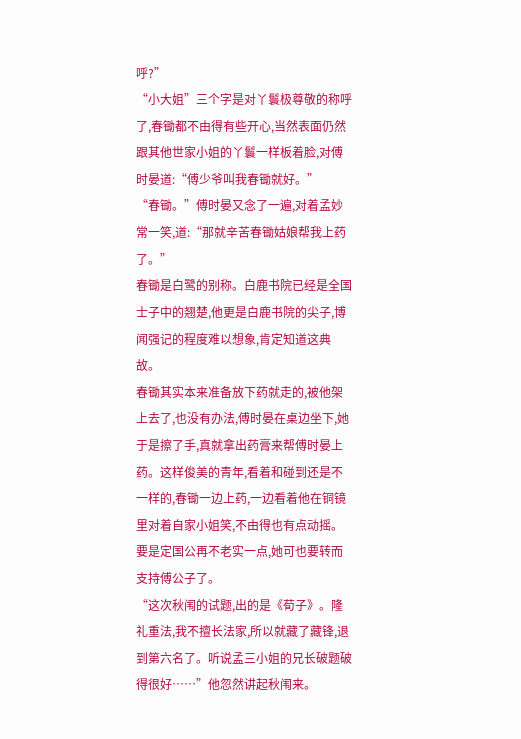呼?”
“小大姐”三个字是对丫鬟极尊敬的称呼了,春锄都不由得有些开心,当然表面仍然跟其他世家小姐的丫鬟一样板着脸,对傅时晏道:“傅少爷叫我春锄就好。”
“春锄。”傅时晏又念了一遍,对着孟妙常一笑,道:“那就辛苦春锄姑娘帮我上药了。”
春锄是白鹭的别称。白鹿书院已经是全国士子中的翘楚,他更是白鹿书院的尖子,博闻强记的程度难以想象,肯定知道这典故。
春锄其实本来准备放下药就走的,被他架上去了,也没有办法,傅时晏在桌边坐下,她于是擦了手,真就拿出药膏来帮傅时晏上药。这样俊美的青年,看着和碰到还是不一样的,春锄一边上药,一边看着他在铜镜里对着自家小姐笑,不由得也有点动摇。
要是定国公再不老实一点,她可也要转而支持傅公子了。
“这次秋闱的试题,出的是《荀子》。隆礼重法,我不擅长法家,所以就藏了藏锋,退到第六名了。听说孟三小姐的兄长破题破得很好……”他忽然讲起秋闱来。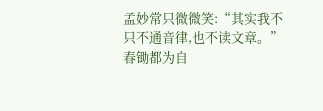孟妙常只微微笑:“其实我不只不通音律,也不读文章。”
春锄都为自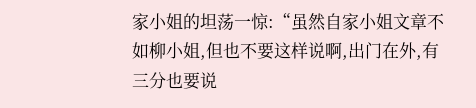家小姐的坦荡一惊:“虽然自家小姐文章不如柳小姐,但也不要这样说啊,出门在外,有三分也要说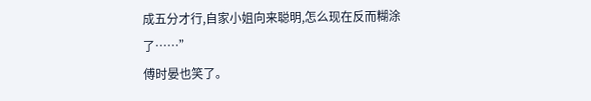成五分才行,自家小姐向来聪明,怎么现在反而糊涂了……”
傅时晏也笑了。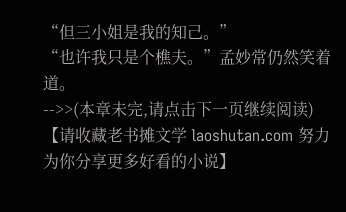“但三小姐是我的知己。”
“也许我只是个樵夫。”孟妙常仍然笑着道。
-->>(本章未完,请点击下一页继续阅读)【请收藏老书摊文学 laoshutan.com 努力为你分享更多好看的小说】